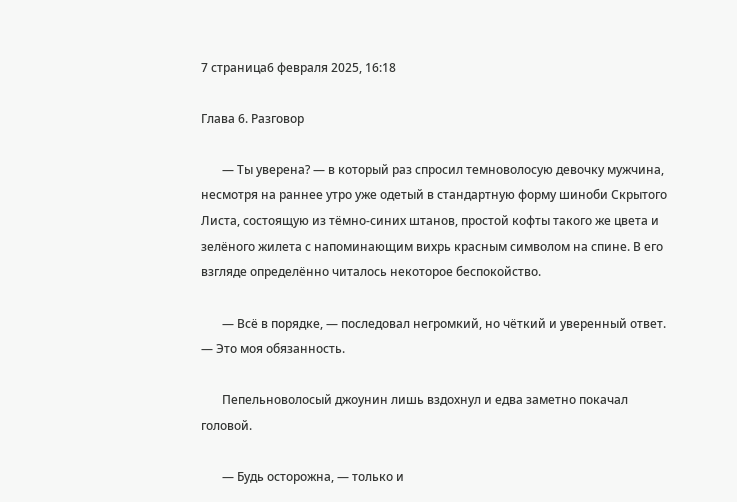7 страница6 февраля 2025, 16:18

Глава 6. Разговор

       — Ты уверена? — в который раз спросил темноволосую девочку мужчина, несмотря на раннее утро уже одетый в стандартную форму шиноби Скрытого Листа, состоящую из тёмно-синих штанов, простой кофты такого же цвета и зелёного жилета с напоминающим вихрь красным символом на спине. В его взгляде определённо читалось некоторое беспокойство.

       — Всё в порядке, — последовал негромкий, но чёткий и уверенный ответ. — Это моя обязанность.

       Пепельноволосый джоунин лишь вздохнул и едва заметно покачал головой.

       — Будь осторожна, — только и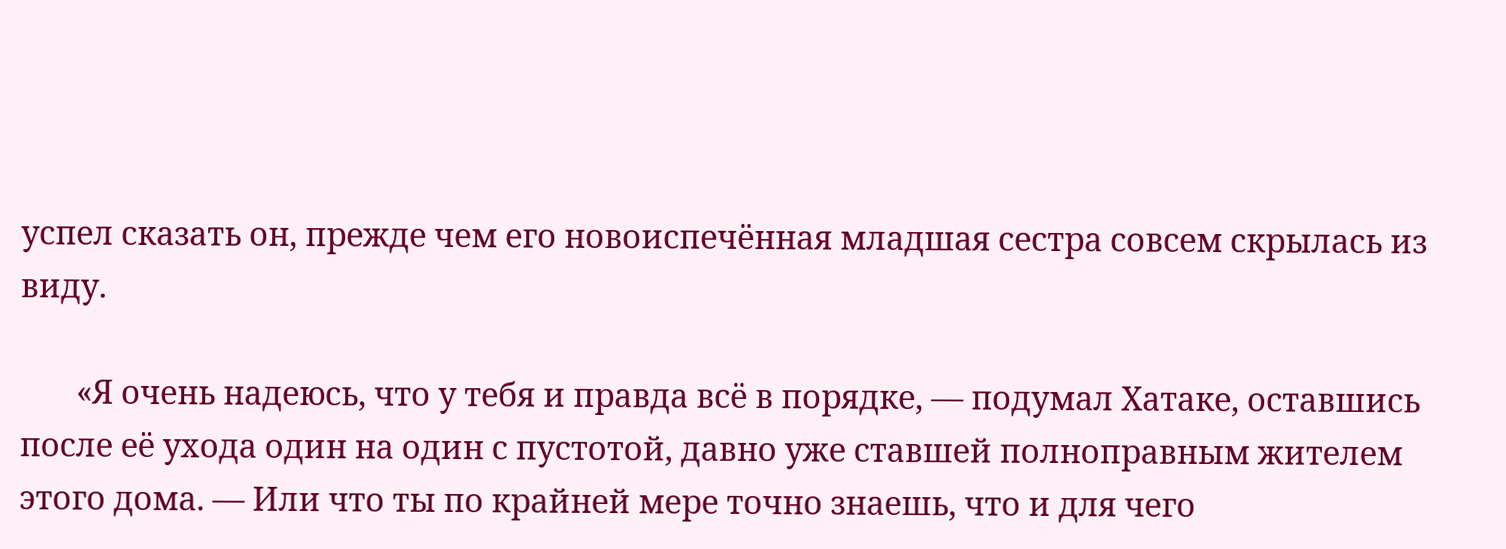успел сказать он, прежде чем его новоиспечённая младшая сестра совсем скрылась из виду.

       «Я очень надеюсь, что у тебя и правда всё в порядке, — подумал Хатаке, оставшись после её ухода один на один с пустотой, давно уже ставшей полноправным жителем этого дома. — Или что ты по крайней мере точно знаешь, что и для чего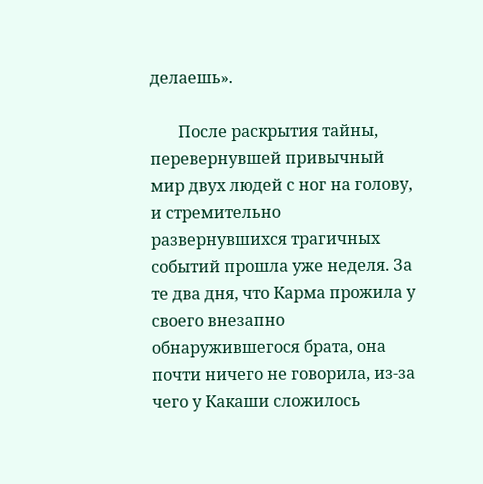делаешь».

       После раскрытия тайны, перевернувшей привычный мир двух людей с ног на голову, и стремительно развернувшихся трагичных событий прошла уже неделя. За те два дня, что Карма прожила у своего внезапно обнаружившегося брата, она почти ничего не говорила, из-за чего у Какаши сложилось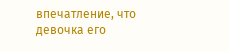впечатление, что девочка его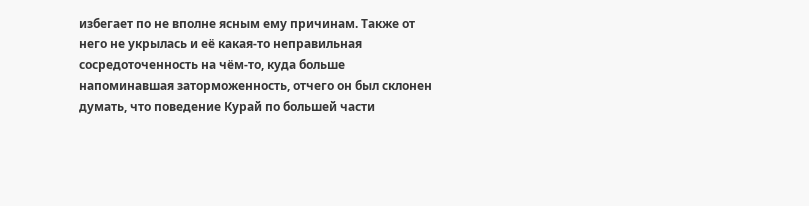избегает по не вполне ясным ему причинам. Также от него не укрылась и её какая-то неправильная сосредоточенность на чём-то, куда больше напоминавшая заторможенность, отчего он был склонен думать, что поведение Курай по большей части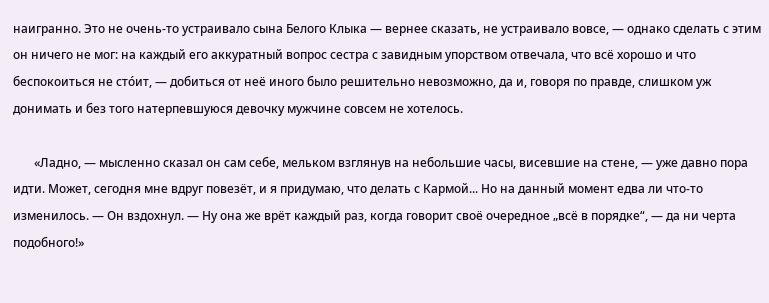наигранно. Это не очень-то устраивало сына Белого Клыка — вернее сказать, не устраивало вовсе, — однако сделать с этим он ничего не мог: на каждый его аккуратный вопрос сестра с завидным упорством отвечала, что всё хорошо и что беспокоиться не сто́ит, — добиться от неё иного было решительно невозможно, да и, говоря по правде, слишком уж донимать и без того натерпевшуюся девочку мужчине совсем не хотелось.

       «Ладно, — мысленно сказал он сам себе, мельком взглянув на небольшие часы, висевшие на стене, — уже давно пора идти. Может, сегодня мне вдруг повезёт, и я придумаю, что делать с Кармой... Но на данный момент едва ли что-то изменилось. — Он вздохнул. — Ну она же врёт каждый раз, когда говорит своё очередное „всё в порядке“, — да ни черта подобного!»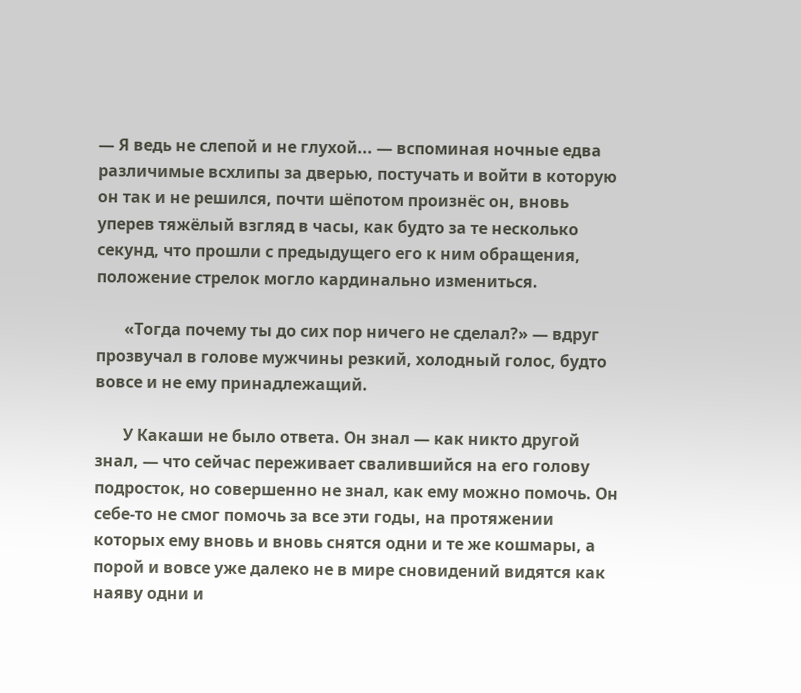— Я ведь не слепой и не глухой... — вспоминая ночные едва различимые всхлипы за дверью, постучать и войти в которую он так и не решился, почти шёпотом произнёс он, вновь уперев тяжёлый взгляд в часы, как будто за те несколько секунд, что прошли с предыдущего его к ним обращения, положение стрелок могло кардинально измениться.

       «Тогда почему ты до сих пор ничего не сделал?» — вдруг прозвучал в голове мужчины резкий, холодный голос, будто вовсе и не ему принадлежащий.

       У Какаши не было ответа. Он знал — как никто другой знал, — что сейчас переживает свалившийся на его голову подросток, но совершенно не знал, как ему можно помочь. Он себе-то не смог помочь за все эти годы, на протяжении которых ему вновь и вновь снятся одни и те же кошмары, а порой и вовсе уже далеко не в мире сновидений видятся как наяву одни и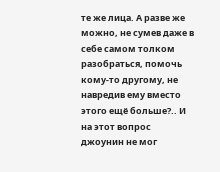те же лица. А разве же можно, не сумев даже в себе самом толком разобраться, помочь кому-то другому, не навредив ему вместо этого ещё больше?.. И на этот вопрос джоунин не мог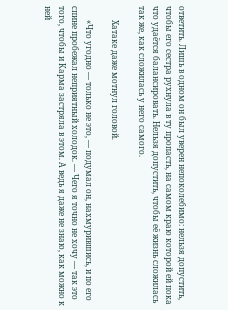ответить. Лишь в одном он был уверен непоколебимо: нельзя допустить, чтобы его сестра рухнула в ту пропасть, на самом краю которой ей пока что удаётся балансировать. Нельзя допустить, чтобы её жизнь сложилась так же, как сложилась у него самого.

       Хатаке даже мотнул головой.

       «Что угодно — только не это, — подумал он, нахмурившись, и по его спине пробежал неприятный холодок. — Чего я точно не хочу — так это того, чтобы и Карма застряла в этом. А ведь я даже не знаю, как можно к ней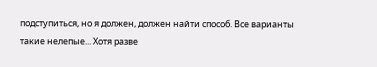подступиться, но я должен, должен найти способ. Все варианты такие нелепые... Хотя разве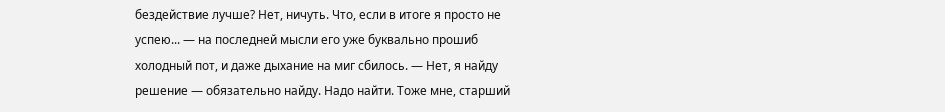бездействие лучше? Нет, ничуть. Что, если в итоге я просто не успею... — на последней мысли его уже буквально прошиб холодный пот, и даже дыхание на миг сбилось. — Нет, я найду решение — обязательно найду. Надо найти. Тоже мне, старший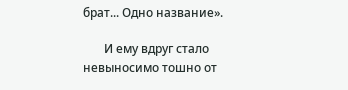брат... Одно название».

       И ему вдруг стало невыносимо тошно от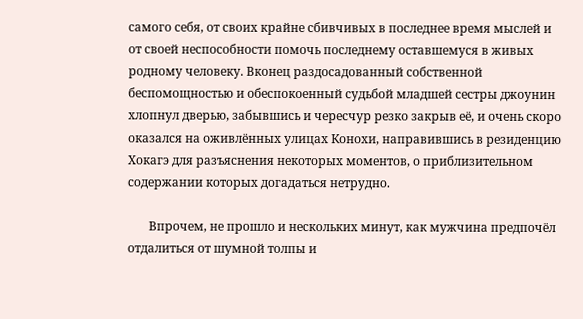самого себя, от своих крайне сбивчивых в последнее время мыслей и от своей неспособности помочь последнему оставшемуся в живых родному человеку. Вконец раздосадованный собственной беспомощностью и обеспокоенный судьбой младшей сестры джоунин хлопнул дверью, забывшись и чересчур резко закрыв её, и очень скоро оказался на оживлённых улицах Конохи, направившись в резиденцию Хокагэ для разъяснения некоторых моментов, о приблизительном содержании которых догадаться нетрудно.

       Впрочем, не прошло и нескольких минут, как мужчина предпочёл отдалиться от шумной толпы и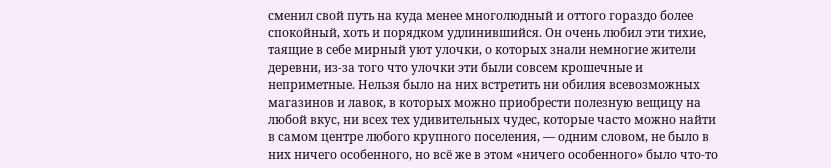сменил свой путь на куда менее многолюдный и оттого гораздо более спокойный, хоть и порядком удлинившийся. Он очень любил эти тихие, таящие в себе мирный уют улочки, о которых знали немногие жители деревни, из-за того что улочки эти были совсем крошечные и неприметные. Нельзя было на них встретить ни обилия всевозможных магазинов и лавок, в которых можно приобрести полезную вещицу на любой вкус, ни всех тех удивительных чудес, которые часто можно найти в самом центре любого крупного поселения, — одним словом, не было в них ничего особенного, но всё же в этом «ничего особенного» было что-то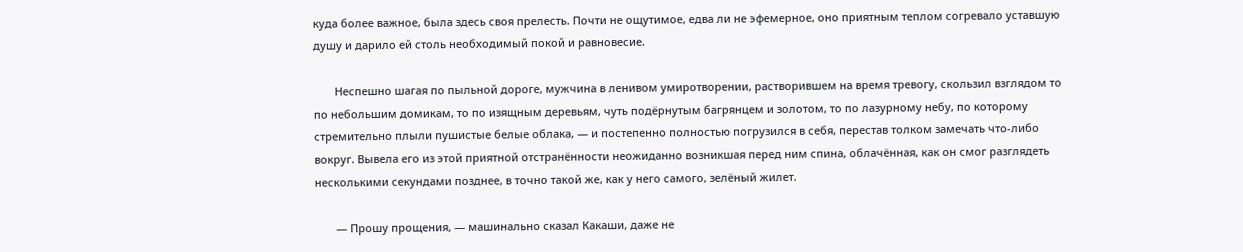куда более важное, была здесь своя прелесть. Почти не ощутимое, едва ли не эфемерное, оно приятным теплом согревало уставшую душу и дарило ей столь необходимый покой и равновесие.

       Неспешно шагая по пыльной дороге, мужчина в ленивом умиротворении, растворившем на время тревогу, скользил взглядом то по небольшим домикам, то по изящным деревьям, чуть подёрнутым багрянцем и золотом, то по лазурному небу, по которому стремительно плыли пушистые белые облака, — и постепенно полностью погрузился в себя, перестав толком замечать что-либо вокруг. Вывела его из этой приятной отстранённости неожиданно возникшая перед ним спина, облачённая, как он смог разглядеть несколькими секундами позднее, в точно такой же, как у него самого, зелёный жилет.

       — Прошу прощения, — машинально сказал Какаши, даже не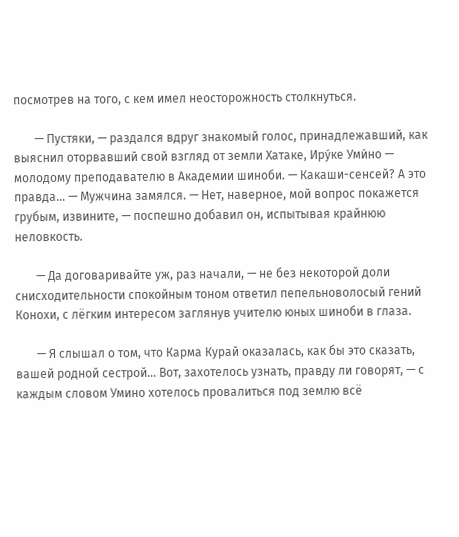посмотрев на того, с кем имел неосторожность столкнуться.

       — Пустяки, — раздался вдруг знакомый голос, принадлежавший, как выяснил оторвавший свой взгляд от земли Хатаке, Иру́ке Уми́но — молодому преподавателю в Академии шиноби. — Какаши-сенсей? А это правда... — Мужчина замялся. — Нет, наверное, мой вопрос покажется грубым, извините, — поспешно добавил он, испытывая крайнюю неловкость.

       — Да договаривайте уж, раз начали, — не без некоторой доли снисходительности спокойным тоном ответил пепельноволосый гений Конохи, с лёгким интересом заглянув учителю юных шиноби в глаза.

       — Я слышал о том, что Карма Курай оказалась, как бы это сказать, вашей родной сестрой... Вот, захотелось узнать, правду ли говорят, — с каждым словом Умино хотелось провалиться под землю всё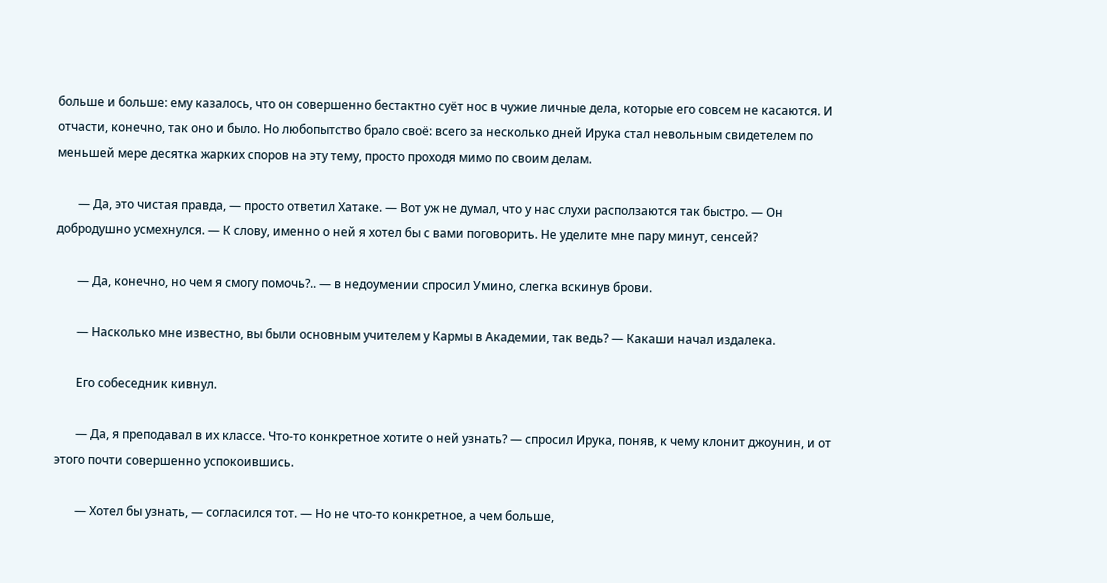больше и больше: ему казалось, что он совершенно бестактно суёт нос в чужие личные дела, которые его совсем не касаются. И отчасти, конечно, так оно и было. Но любопытство брало своё: всего за несколько дней Ирука стал невольным свидетелем по меньшей мере десятка жарких споров на эту тему, просто проходя мимо по своим делам.

       — Да, это чистая правда, — просто ответил Хатаке. — Вот уж не думал, что у нас слухи расползаются так быстро. — Он добродушно усмехнулся. — К слову, именно о ней я хотел бы с вами поговорить. Не уделите мне пару минут, сенсей?

       — Да, конечно, но чем я смогу помочь?.. — в недоумении спросил Умино, слегка вскинув брови.

       — Насколько мне известно, вы были основным учителем у Кармы в Академии, так ведь? — Какаши начал издалека.

       Его собеседник кивнул.

       — Да, я преподавал в их классе. Что-то конкретное хотите о ней узнать? — спросил Ирука, поняв, к чему клонит джоунин, и от этого почти совершенно успокоившись.

       — Хотел бы узнать, — согласился тот. — Но не что-то конкретное, а чем больше,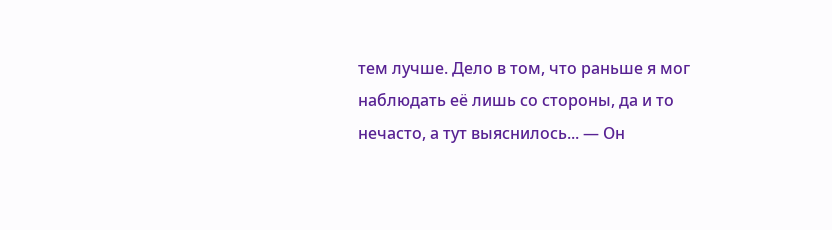тем лучше. Дело в том, что раньше я мог наблюдать её лишь со стороны, да и то нечасто, а тут выяснилось... — Он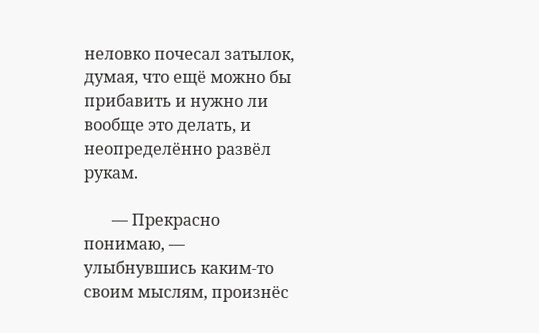неловко почесал затылок, думая, что ещё можно бы прибавить и нужно ли вообще это делать, и неопределённо развёл рукам.

       — Прекрасно понимаю, — улыбнувшись каким-то своим мыслям, произнёс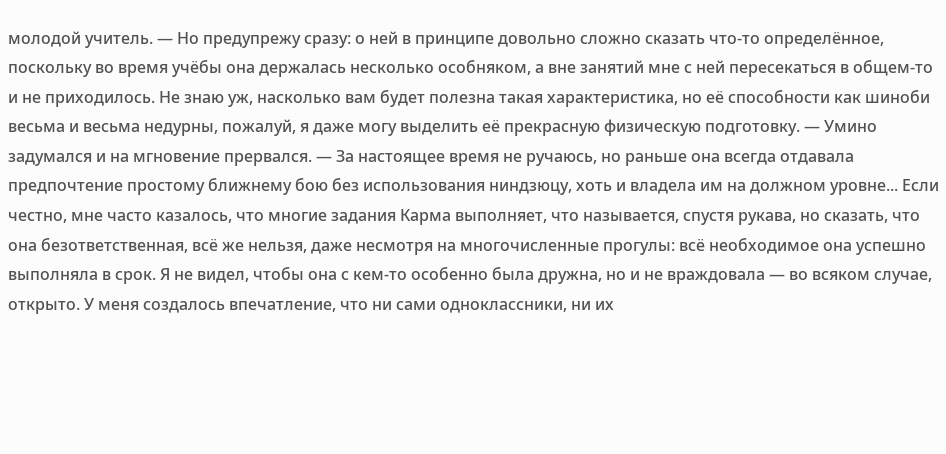молодой учитель. — Но предупрежу сразу: о ней в принципе довольно сложно сказать что-то определённое, поскольку во время учёбы она держалась несколько особняком, а вне занятий мне с ней пересекаться в общем-то и не приходилось. Не знаю уж, насколько вам будет полезна такая характеристика, но её способности как шиноби весьма и весьма недурны, пожалуй, я даже могу выделить её прекрасную физическую подготовку. — Умино задумался и на мгновение прервался. — За настоящее время не ручаюсь, но раньше она всегда отдавала предпочтение простому ближнему бою без использования ниндзюцу, хоть и владела им на должном уровне... Если честно, мне часто казалось, что многие задания Карма выполняет, что называется, спустя рукава, но сказать, что она безответственная, всё же нельзя, даже несмотря на многочисленные прогулы: всё необходимое она успешно выполняла в срок. Я не видел, чтобы она с кем-то особенно была дружна, но и не враждовала — во всяком случае, открыто. У меня создалось впечатление, что ни сами одноклассники, ни их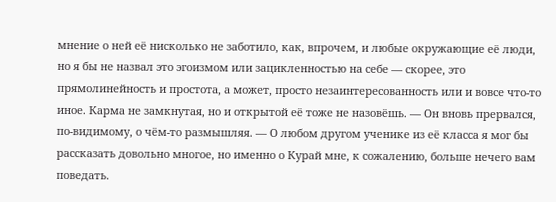мнение о ней её нисколько не заботило, как, впрочем, и любые окружающие её люди, но я бы не назвал это эгоизмом или зацикленностью на себе — скорее, это прямолинейность и простота, а может, просто незаинтересованность или и вовсе что-то иное. Карма не замкнутая, но и открытой её тоже не назовёшь. — Он вновь прервался, по-видимому, о чём-то размышляя. — О любом другом ученике из её класса я мог бы рассказать довольно многое, но именно о Курай мне, к сожалению, больше нечего вам поведать.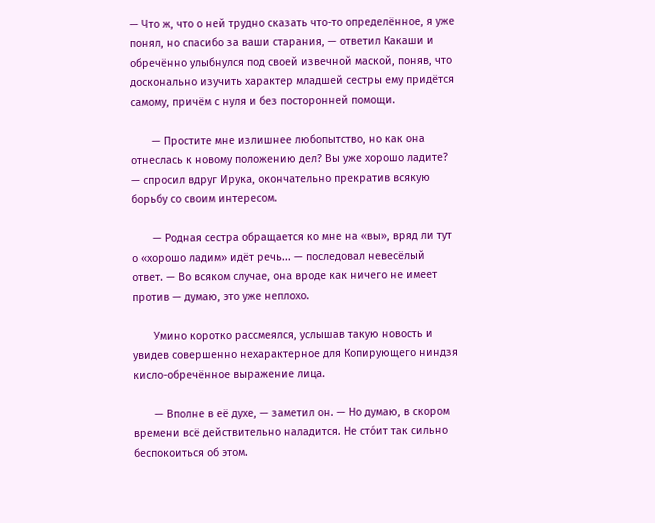— Что ж, что о ней трудно сказать что-то определённое, я уже понял, но спасибо за ваши старания, — ответил Какаши и обречённо улыбнулся под своей извечной маской, поняв, что досконально изучить характер младшей сестры ему придётся самому, причём с нуля и без посторонней помощи.

       — Простите мне излишнее любопытство, но как она отнеслась к новому положению дел? Вы уже хорошо ладите? — спросил вдруг Ирука, окончательно прекратив всякую борьбу со своим интересом.

       — Родная сестра обращается ко мне на «вы», вряд ли тут о «хорошо ладим» идёт речь... — последовал невесёлый ответ. — Во всяком случае, она вроде как ничего не имеет против — думаю, это уже неплохо.

       Умино коротко рассмеялся, услышав такую новость и увидев совершенно нехарактерное для Копирующего ниндзя кисло-обречённое выражение лица.

       — Вполне в её духе, — заметил он. — Но думаю, в скором времени всё действительно наладится. Не сто́ит так сильно беспокоиться об этом.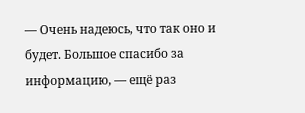— Очень надеюсь, что так оно и будет. Большое спасибо за информацию, — ещё раз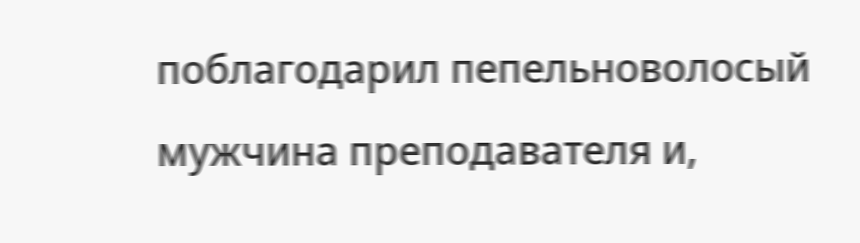поблагодарил пепельноволосый мужчина преподавателя и,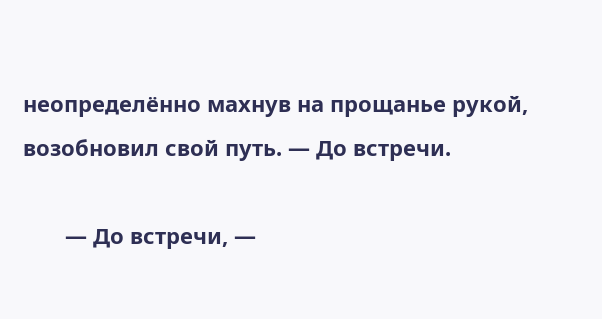неопределённо махнув на прощанье рукой, возобновил свой путь. — До встречи.

       — До встречи, —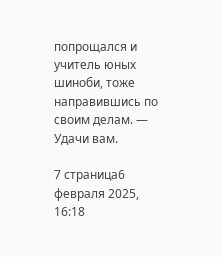попрощался и учитель юных шиноби, тоже направившись по своим делам. — Удачи вам.

7 страница6 февраля 2025, 16:18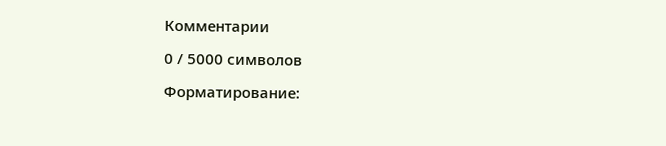Комментарии

0 / 5000 символов

Форматирование: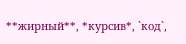**жирный**, *курсив*, `код`,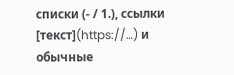списки (- / 1.), ссылки [текст](https://…) и обычные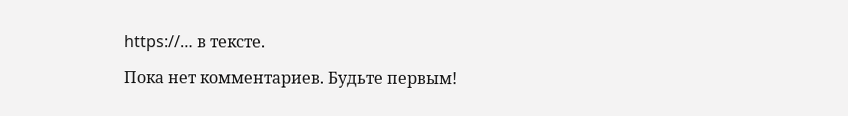https://… в тексте.

Пока нет комментариев. Будьте первым!